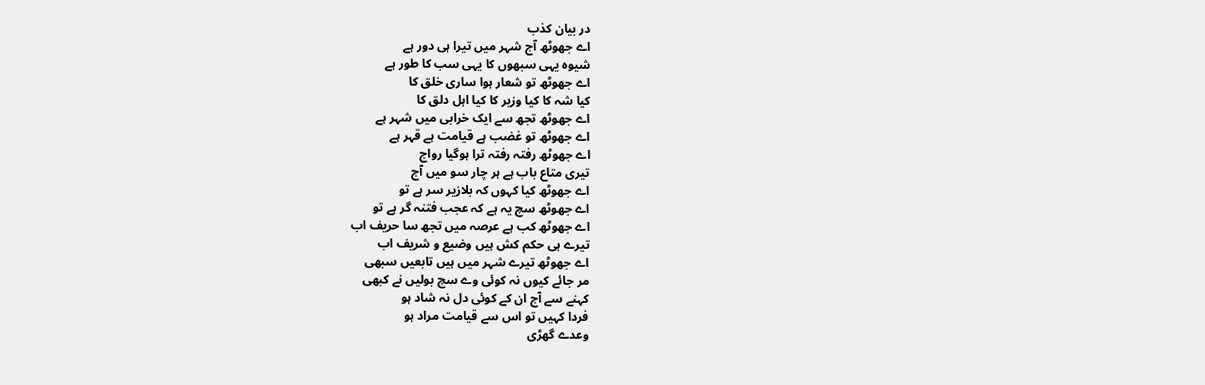در بیان کذب
اے جھوٹھ آج شہر میں تیرا ہی دور ہے
شیوہ یہی سبھوں کا یہی سب کا طور ہے
اے جھوٹھ تو شعار ہوا ساری خلق کا
کیا شہ کا کیا وزیر کا کیا اہل دلق کا
اے جھوٹھ تجھ سے ایک خرابی میں شہر ہے
اے جھوٹھ تو غضب ہے قیامت ہے قہر ہے
اے جھوٹھ رفتہ رفتہ ترا ہوگیا رواج
تیری متاع باب ہے ہر چار سو میں آج
اے جھوٹھ کیا کہوں کہ بلازیر سر ہے تو
اے جھوٹھ سچ یہ ہے کہ عجب فتنہ گر ہے تو
اے جھوٹھ کب ہے عرصہ میں تجھ سا حریف اب
تیرے ہی حکم کش ہیں وضیع و شریف اب
اے جھوٹھ تیرے شہر میں ہیں تابعیں سبھی
مر جائے کیوں نہ کوئی وے سچ بولیں نے کبھی
کہنے سے آج ان کے کوئی دل نہ شاد ہو
فردا کہیں تو اس سے قیامت مراد ہو
وعدے گھڑی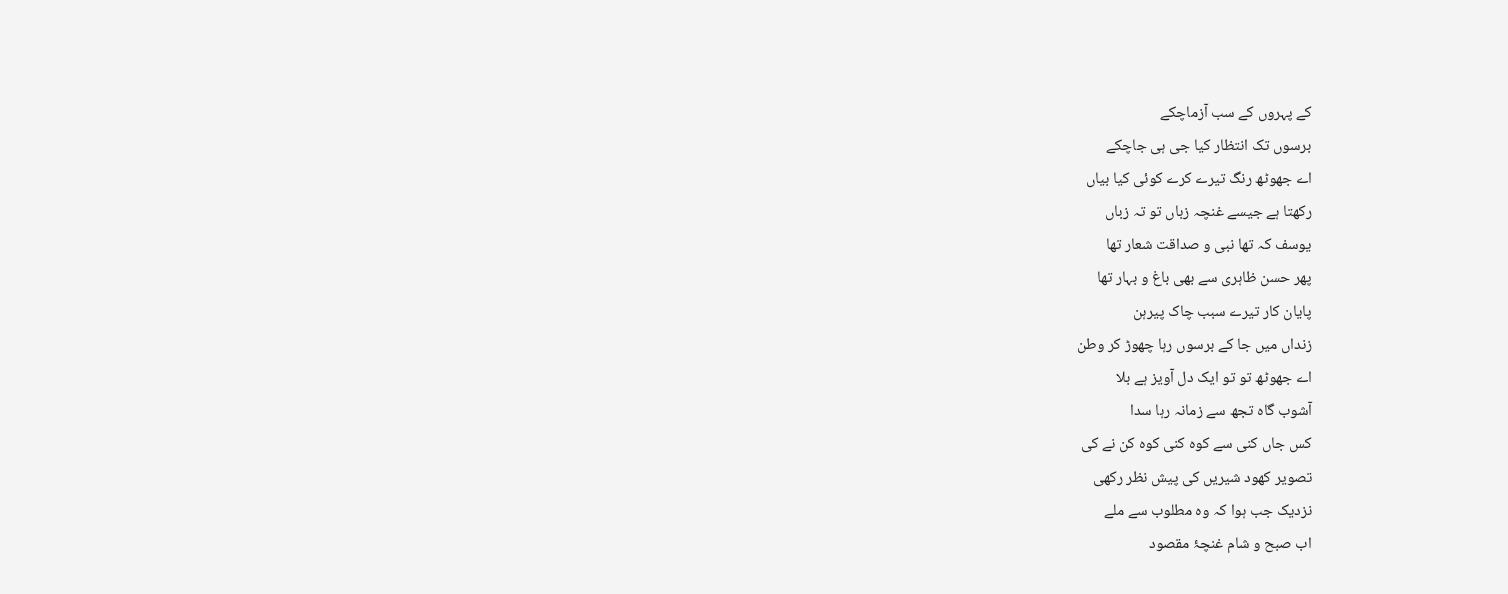کے پہروں کے سب آزماچکے
برسوں تک انتظار کیا جی ہی جاچکے
اے جھوٹھ رنگ تیرے کرے کوئی کیا بیاں
رکھتا ہے جیسے غنچہ زباں تو تہ زباں
یوسف کہ تھا نبی و صداقت شعار تھا
پھر حسن ظاہری سے بھی باغ و بہار تھا
پایان کار تیرے سبب چاک پیرہن
زنداں میں جا کے برسوں رہا چھوڑ کر وطن
اے جھوٹھ تو تو ایک دل آویز ہے بلا
آشوب گاہ تجھ سے زمانہ رہا سدا
کس جاں کنی سے کوہ کنی کوہ کن نے کی
تصویر کھود شیریں کی پیش نظر رکھی
نزدیک جب ہوا کہ وہ مطلوب سے ملے
اب صبح و شام غنچۂ مقصود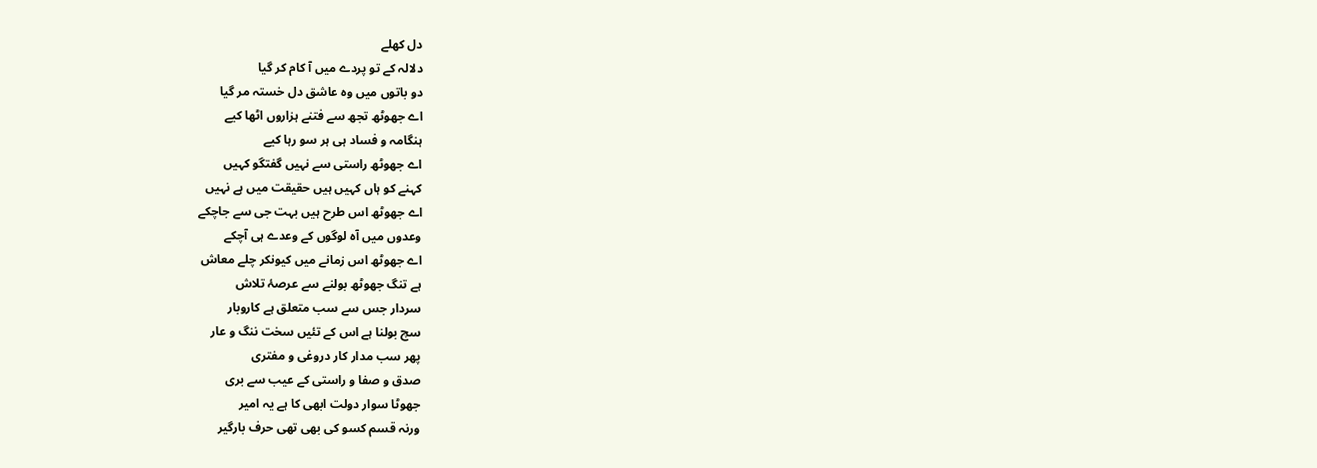دل کھلے
دلالہ کے تو پردے میں آ کام کر گیا
دو باتوں میں وہ عاشق دل خستہ مر گیا
اے جھوٹھ تجھ سے فتنے ہزاروں اٹھا کیے
ہنگامہ و فساد ہی ہر سو رہا کیے
اے جھوٹھ راستی سے نہیں گفتگو کہیں
کہنے کو ہاں کہیں ہیں حقیقت میں ہے نہیں
اے جھوٹھ اس طرح ہیں بہت جی سے جاچکے
وعدوں میں آہ لوگوں کے وعدے ہی آچکے
اے جھوٹھ اس زمانے میں کیونکر چلے معاش
ہے تنگ جھوٹھ بولنے سے عرصۂ تلاش
سردار جس سے سب متعلق ہے کاروبار
سچ بولنا ہے اس کے تئیں سخت ننگ و عار
پھر سب مدار کار دروغی و مفتری
صدق و صفا و راستی کے عیب سے بری
جھوٹا سوار دولت ابھی کا ہے یہ امیر
ورنہ قسم کسو کی بھی تھی حرف بارگیر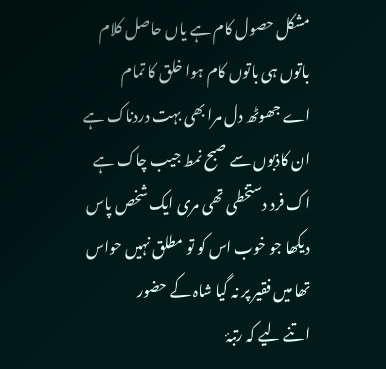مشکل حصول کام ہے یاں حاصل کلام
باتوں ہی باتوں کام ہوا خلق کا تمام
اے جھوٹھ دل مرا بھی بہت دردناک ہے
ان کاذبوں سے صبح نمط جیب چاک ہے
اک فرد دستخطی تھی مری ایک شخص پاس
دیکھا جو خوب اس کو تو مطلق نہیں حواس
تھا میں فقیر پر نہ گیا شاہ کے حضور
اتنے لیے کہ رتبۂ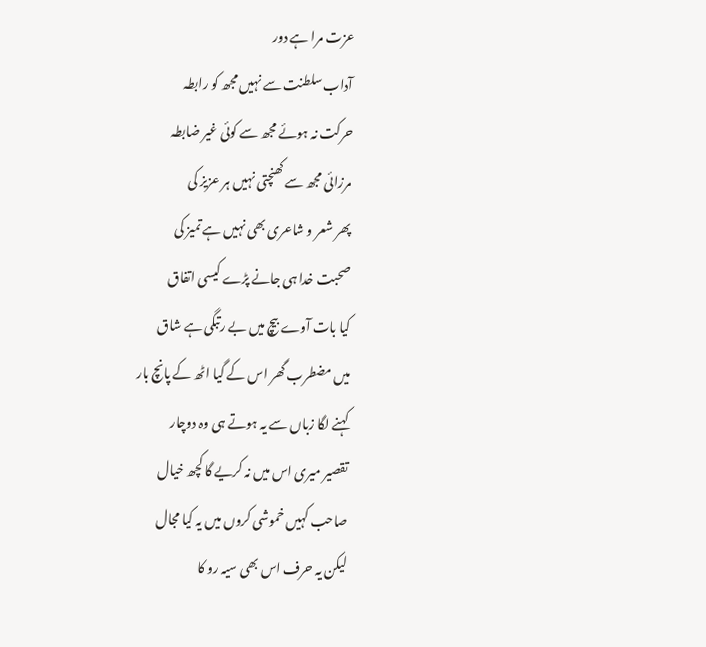عزت مرا ہے دور
آداب سلطنت سے نہیں مجھ کو رابطہ
حرکت نہ ہوئے مجھ سے کوئی غیر ضابطہ
مرزائی مجھ سے کھنچتی نہیں ہر عزیز کی
پھر شعر و شاعری بھی نہیں ہے تمیز کی
صحبت خدا ہی جانے پڑے کیسی اتفاق
کیا بات آوے بیچ میں بے رتبگی ہے شاق
میں مضطرب گھر اس کے گیا اٹھ کے پانچ بار
کہنے لگا زباں سے یہ ہوتے ہی وہ دوچار
تقصیر میری اس میں نہ کریے گا کچھ خیال
صاحب کہیں خموشی کروں میں یہ کیا مجال
لیکن یہ حرف اس بھی سیہ رو کا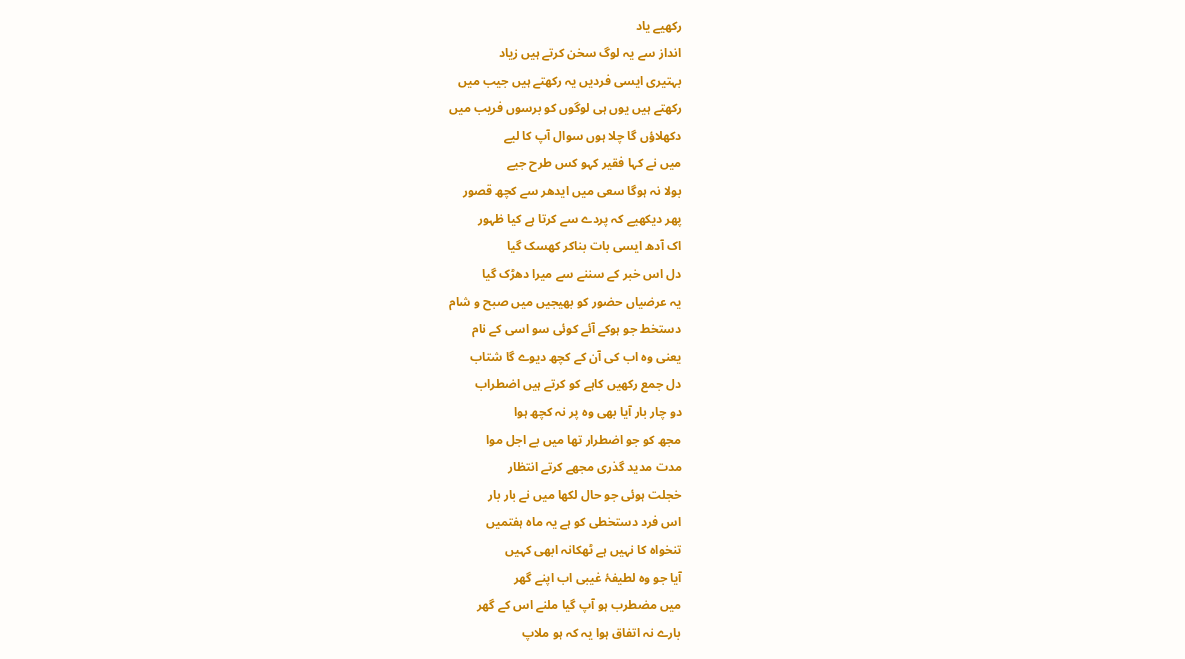رکھیے یاد
انداز سے یہ لوگ سخن کرتے ہیں زیاد
بہتیری ایسی فردیں یہ رکھتے ہیں جیب میں
رکھتے ہیں یوں ہی لوگوں کو برسوں فریب میں
دکھلاؤں گا چلا ہوں سوال آپ کا لیے
میں نے کہا فقیر کہو کس طرح جیے
بولا نہ ہوگا سعی میں ایدھر سے کچھ قصور
پھر دیکھیے کہ پردے سے کرتا ہے کیا ظہور
اک آدھ ایسی بات بناکر کھسک گیا
دل اس خبر کے سننے سے میرا دھڑک گیا
یہ عرضیاں حضور کو بھیجیں میں صبح و شام
دستخط جو ہوکے آئے کوئی سو اسی کے نام
یعنی وہ اب کی آن کے کچھ دیوے گا شتاب
دل جمع رکھیں کاہے کو کرتے ہیں اضطراب
دو چار بار آیا بھی وہ پر نہ کچھ ہوا
مجھ کو جو اضطرار تھا میں بے اجل موا
مدت مدید گذری مجھے کرتے انتظار
خجلت ہوئی جو حال لکھا میں نے بار بار
اس فرد دستخطی کو ہے یہ ماہ ہفتمیں
تنخواہ کا نہیں ہے ٹھکانہ ابھی کہیں
آیا جو وہ لطیفۂ غیبی اب اپنے گھر
میں مضطرب ہو آپ گیا ملنے اس کے گھر
بارے نہ اتفاق ہوا یہ کہ ہو ملاپ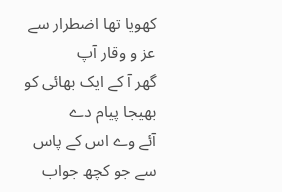کھویا تھا اضطرار سے عز و وقار آپ
گھر آ کے ایک بھائی کو بھیجا پیام دے
آئے وے اس کے پاس سے جو کچھ جواب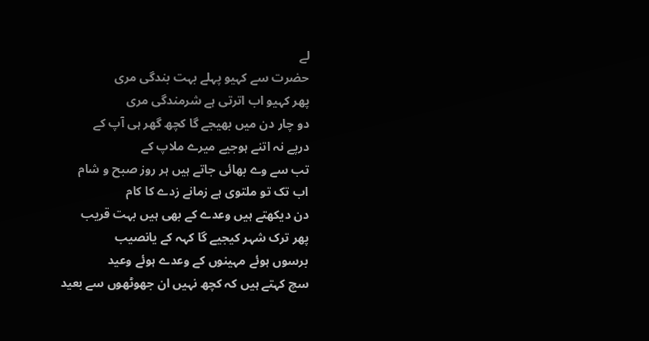لے
حضرت سے کہیو پہلے بہت بندگی مری
پھر کہیو اب اترتی ہے شرمندگی مری
دو چار دن میں بھیجے گا کچھ گھر ہی آپ کے
درپے نہ اتنے ہوجیے میرے ملاپ کے
تب سے وے بھائی جاتے ہیں ہر روز صبح و شام
اب تک تو ملتوی ہے زمانے زدے کا کام
دن دیکھتے ہیں وعدے کے بھی ہیں بہت قریب
پھر ترک شہر کیجیے گا کہہ کے یانصیب
برسوں ہوئے مہینوں کے وعدے ہوئے وعید
سچ کہتے ہیں کہ کچھ نہیں ان جھوٹھوں سے بعید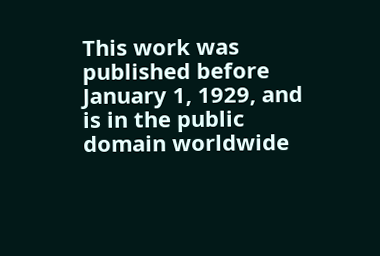This work was published before January 1, 1929, and is in the public domain worldwide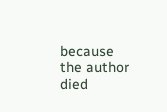because the author died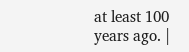at least 100 years ago. |